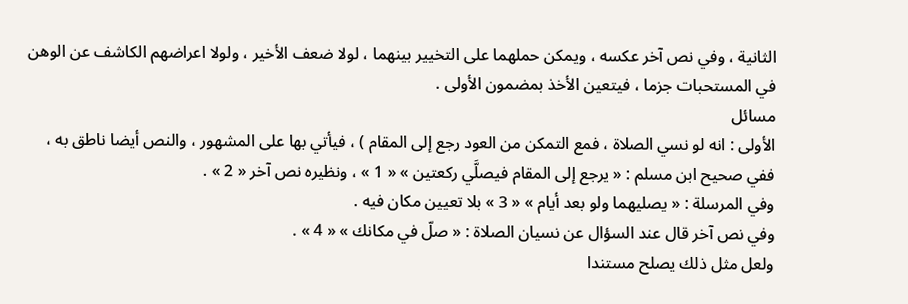الثانية ، وفي نص آخر عكسه ، ويمكن حملهما على التخيير بينهما ، لولا ضعف الأخير ، ولولا اعراضهم الكاشف عن الوهن في المستحبات جزما ، فيتعين الأخذ بمضمون الأولى .
مسائل
الأولى : انه لو نسي الصلاة ، فمع التمكن من العود رجع إلى المقام ) ، فيأتي بها على المشهور ، والنص أيضا ناطق به ، ففي صحيح ابن مسلم : « يرجع إلى المقام فيصلَّي ركعتين » « 1 » ، ونظيره نص آخر « 2 » .
وفي المرسلة : « يصليهما ولو بعد أيام » « 3 » بلا تعيين مكان فيه .
وفي نص آخر قال عند السؤال عن نسيان الصلاة : « صلّ في مكانك » « 4 » .
ولعل مثل ذلك يصلح مستندا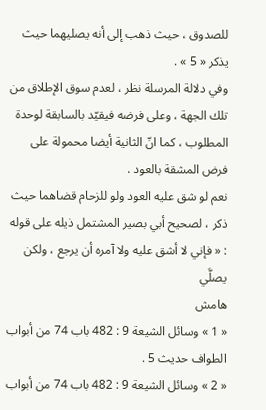للصدوق ، حيث ذهب إلى أنه يصليهما حيث يذكر « 5 » .
وفي دلالة المرسلة نظر ، لعدم سوق الإطلاق من تلك الجهة ، وعلى فرضه فيقيّد بالسابقة لوحدة المطلوب ، كما انّ الثانية أيضا محمولة على فرض المشقة بالعود .
نعم لو شق عليه العود ولو للزحام قضاهما حيث ذكر ، لصحيح أبي بصير المشتمل ذيله على قوله : « فإني لا أشق عليه ولا آمره أن يرجع ، ولكن يصلَّي
هامش
« 1 » وسائل الشيعة 9 : 482 باب 74 من أبواب الطواف حديث 5 .
« 2 » وسائل الشيعة 9 : 482 باب 74 من أبواب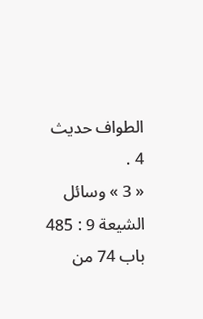الطواف حديث 4 .
« 3 » وسائل الشيعة 9 : 485 باب 74 من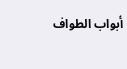أبواب الطواف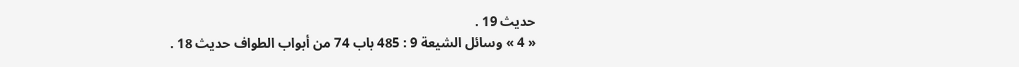حديث 19 .
« 4 » وسائل الشيعة 9 : 485 باب 74 من أبواب الطواف حديث 18 .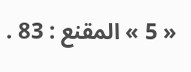« 5 » المقنع : 83 .